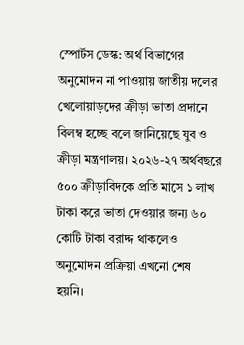স্পোর্টস ডেস্ক: অর্থ বিভাগের অনুমোদন না পাওয়ায় জাতীয় দলের খেলোয়াড়দের ক্রীড়া ভাতা প্রদানে বিলম্ব হচ্ছে বলে জানিয়েছে যুব ও ক্রীড়া মন্ত্রণালয়। ২০২৬-২৭ অর্থবছরে ৫০০ ক্রীড়াবিদকে প্রতি মাসে ১ লাখ টাকা করে ভাতা দেওয়ার জন্য ৬০ কোটি টাকা বরাদ্দ থাকলেও অনুমোদন প্রক্রিয়া এখনো শেষ হয়নি।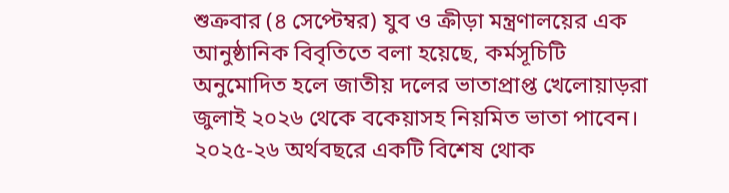শুক্রবার (৪ সেপ্টেম্বর) যুব ও ক্রীড়া মন্ত্রণালয়ের এক আনুষ্ঠানিক বিবৃতিতে বলা হয়েছে, কর্মসূচিটি অনুমোদিত হলে জাতীয় দলের ভাতাপ্রাপ্ত খেলোয়াড়রা জুলাই ২০২৬ থেকে বকেয়াসহ নিয়মিত ভাতা পাবেন।
২০২৫-২৬ অর্থবছরে একটি বিশেষ থোক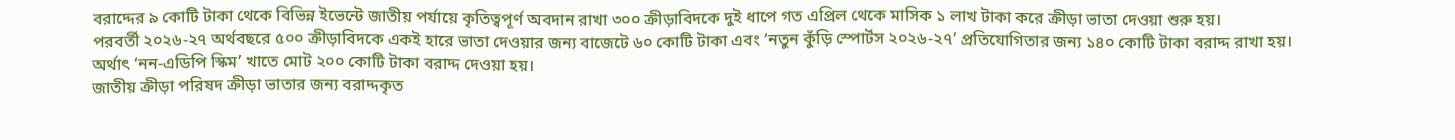বরাদ্দের ৯ কোটি টাকা থেকে বিভিন্ন ইভেন্টে জাতীয় পর্যায়ে কৃতিত্বপূর্ণ অবদান রাখা ৩০০ ক্রীড়াবিদকে দুই ধাপে গত এপ্রিল থেকে মাসিক ১ লাখ টাকা করে ক্রীড়া ভাতা দেওয়া শুরু হয়।
পরবর্তী ২০২৬-২৭ অর্থবছরে ৫০০ ক্রীড়াবিদকে একই হারে ভাতা দেওয়ার জন্য বাজেটে ৬০ কোটি টাকা এবং ‘নতুন কুঁড়ি স্পোর্টস ২০২৬-২৭’ প্রতিযোগিতার জন্য ১৪০ কোটি টাকা বরাদ্দ রাখা হয়। অর্থাৎ ‘নন-এডিপি স্কিম’ খাতে মোট ২০০ কোটি টাকা বরাদ্দ দেওয়া হয়।
জাতীয় ক্রীড়া পরিষদ ক্রীড়া ভাতার জন্য বরাদ্দকৃত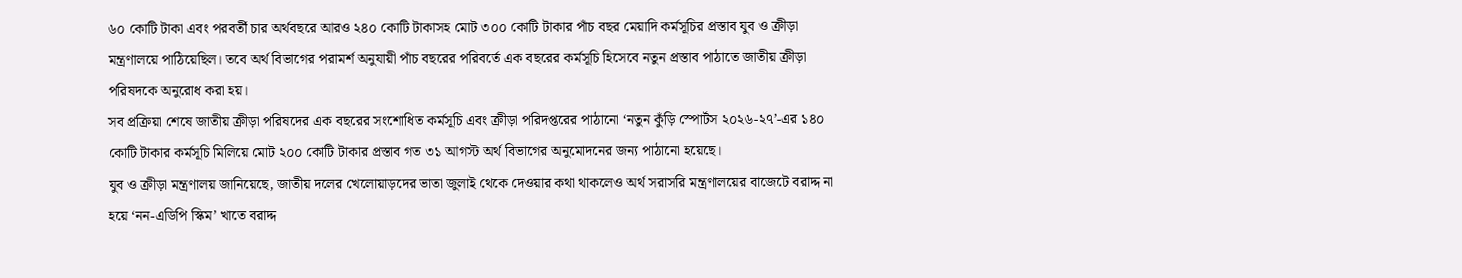৬০ কোটি টাকা এবং পরবর্তী চার অর্থবছরে আরও ২৪০ কোটি টাকাসহ মোট ৩০০ কোটি টাকার পাঁচ বছর মেয়াদি কর্মসূচির প্রস্তাব যুব ও ক্রীড়া মন্ত্রণালয়ে পাঠিয়েছিল। তবে অর্থ বিভাগের পরামর্শ অনুযায়ী পাঁচ বছরের পরিবর্তে এক বছরের কর্মসূচি হিসেবে নতুন প্রস্তাব পাঠাতে জাতীয় ক্রীড়া পরিষদকে অনুরোধ করা হয়।
সব প্রক্রিয়া শেষে জাতীয় ক্রীড়া পরিষদের এক বছরের সংশোধিত কর্মসূচি এবং ক্রীড়া পরিদপ্তরের পাঠানো ‘নতুন কুঁড়ি স্পোর্টস ২০২৬-২৭’-এর ১৪০ কোটি টাকার কর্মসূচি মিলিয়ে মোট ২০০ কোটি টাকার প্রস্তাব গত ৩১ আগস্ট অর্থ বিভাগের অনুমোদনের জন্য পাঠানো হয়েছে।
যুব ও ক্রীড়া মন্ত্রণালয় জানিয়েছে, জাতীয় দলের খেলোয়াড়দের ভাতা জুলাই থেকে দেওয়ার কথা থাকলেও অর্থ সরাসরি মন্ত্রণালয়ের বাজেটে বরাদ্দ না হয়ে ‘নন-এডিপি স্কিম’ খাতে বরাদ্দ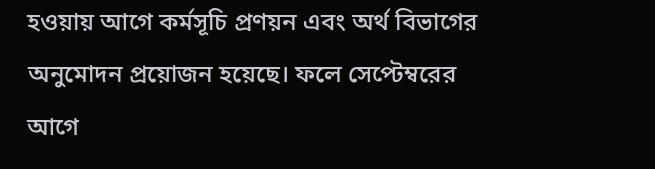হওয়ায় আগে কর্মসূচি প্রণয়ন এবং অর্থ বিভাগের অনুমোদন প্রয়োজন হয়েছে। ফলে সেপ্টেম্বরের আগে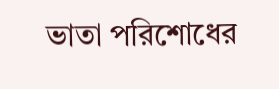ভাতা পরিশোধের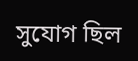সুযোগ ছিল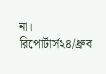না।
রিপোর্টার্স২৪/ধ্রুব